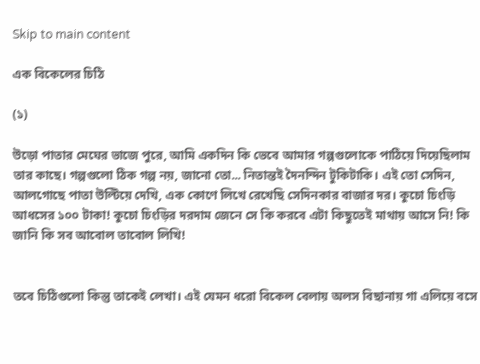Skip to main content

এক বিকেলের চিঠি

(১)

উড়ো পাতার মেঘের ভাজে পুরে, আমি একদিন কি ভেবে আমার গল্পগুলোকে পাঠিয়ে দিয়েছিলাম তার কাছে। গল্পগুলো ঠিক গল্প নয়, জানো তো... নিতান্তই দৈনন্দিন টুকিটাকি। এই তো সেদিন, আলগোছে পাতা উল্টিয়ে দেখি, এক কোণে লিখে রেখেছি সেদিনকার বাজার দর। কুচো চিংড়ি আধসের ১০০ টাকা! কুচো চিংড়ির দরদাম জেনে সে কি করবে এটা কিছুতেই মাথায় আসে নি! কি জানি কি সব আবোল তাবোল লিখি!


তবে চিঠিগুলো কিন্তু তাকেই লেখা। এই যেমন ধরো বিকেল বেলায় অলস বিছানায় গা এলিয়ে বসে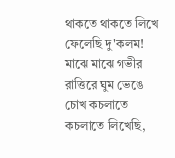থাকতে থাকতে লিখে ফেলেছি দু'কলম! মাঝে মাঝে গভীর রাত্তিরে ঘুম ভেঙে চোখ কচলাতে কচলাতে লিখেছি,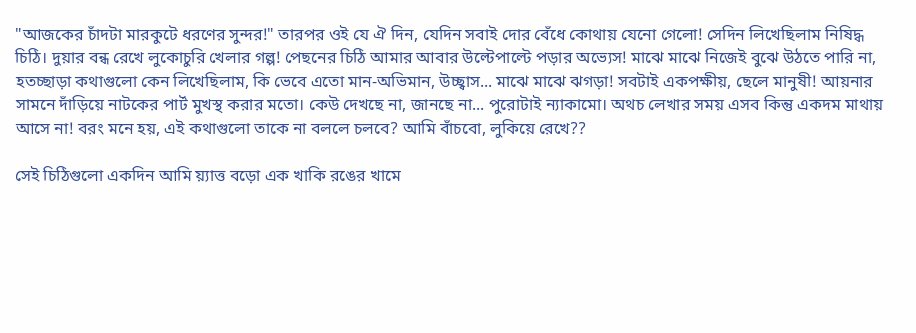"আজকের চাঁদটা মারকুটে ধরণের সুন্দর!" তারপর ওই যে ঐ দিন, যেদিন সবাই দোর বেঁধে কোথায় যেনো গেলো! সেদিন লিখেছিলাম নিষিদ্ধ চিঠি। দুয়ার বন্ধ রেখে লুকোচুরি খেলার গল্প! পেছনের চিঠি আমার আবার উল্টেপাল্টে পড়ার অভ্যেস! মাঝে মাঝে নিজেই বুঝে উঠতে পারি না, হতচ্ছাড়া কথাগুলো কেন লিখেছিলাম, কি ভেবে এতো মান-অভিমান, উচ্ছ্বাস... মাঝে মাঝে ঝগড়া! সবটাই একপক্ষীয়, ছেলে মানুষী! আয়নার সামনে দাঁড়িয়ে নাটকের পার্ট মুখস্থ করার মতো। কেউ দেখছে না, জানছে না... পুরোটাই ন্যাকামো। অথচ লেখার সময় এসব কিন্তু একদম মাথায় আসে না! বরং মনে হয়, এই কথাগুলো তাকে না বললে চলবে? আমি বাঁচবো, লুকিয়ে রেখে??

সেই চিঠিগুলো একদিন আমি য়্যাত্ত বড়ো এক খাকি রঙের খামে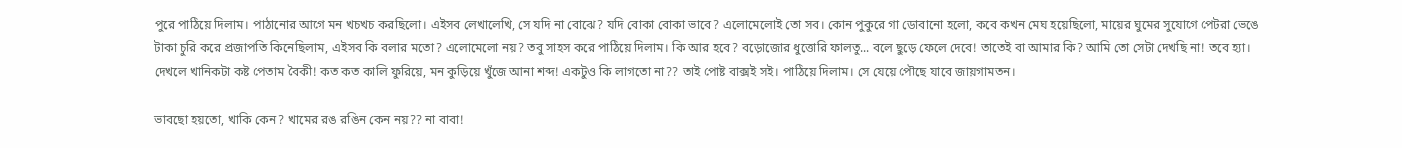পুরে পাঠিয়ে দিলাম। পাঠানোর আগে মন খচখচ করছিলো। এইসব লেখালেখি, সে যদি না বোঝে? যদি বোকা বোকা ভাবে? এলোমেলোই তো সব। কোন পুকুরে গা ডোবানো হলো, কবে কখন মেঘ হয়েছিলো, মায়ের ঘুমের সুযোগে পেটরা ভেঙে টাকা চুরি করে প্রজাপতি কিনেছিলাম, এইসব কি বলার মতো? এলোমেলো নয়? তবু সাহস করে পাঠিয়ে দিলাম। কি আর হবে? বড়োজোর ধুত্তোরি ফালতু... বলে ছুড়ে ফেলে দেবে! তাতেই বা আমার কি? আমি তো সেটা দেখছি না! তবে হ্যা। দেখলে খানিকটা কষ্ট পেতাম বৈকী! কত কত কালি ফুরিয়ে, মন কুড়িয়ে খুঁজে আনা শব্দ! একটুও কি লাগতো না?? তাই পোষ্ট বাক্সই সই। পাঠিয়ে দিলাম। সে যেয়ে পৌছে যাবে জায়গামতন।

ভাবছো হয়তো, খাকি কেন? খামের রঙ রঙিন কেন নয়?? না বাবা!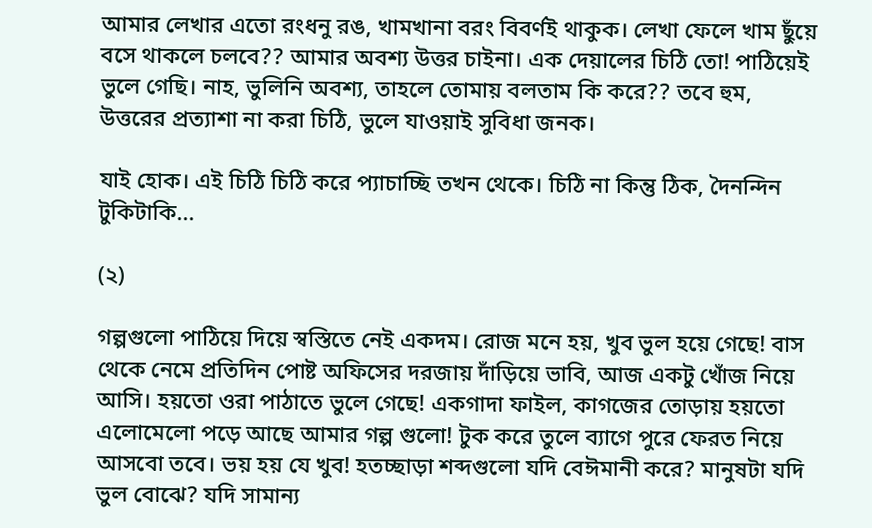আমার লেখার এতো রংধনু রঙ, খামখানা বরং বিবর্ণই থাকুক। লেখা ফেলে খাম ছুঁয়ে বসে থাকলে চলবে?? আমার অবশ্য উত্তর চাইনা। এক দেয়ালের চিঠি তো! পাঠিয়েই ভুলে গেছি। নাহ, ভুলিনি অবশ্য, তাহলে তোমায় বলতাম কি করে?? তবে হুম, উত্তরের প্রত্যাশা না করা চিঠি, ভুলে যাওয়াই সুবিধা জনক।

যাই হোক। এই চিঠি চিঠি করে প্যাচাচ্ছি তখন থেকে। চিঠি না কিন্তু ঠিক, দৈনন্দিন টুকিটাকি...

(২)

গল্পগুলো পাঠিয়ে দিয়ে স্বস্তিতে নেই একদম। রোজ মনে হয়, খুব ভুল হয়ে গেছে! বাস থেকে নেমে প্রতিদিন পোষ্ট অফিসের দরজায় দাঁড়িয়ে ভাবি, আজ একটু খোঁজ নিয়ে আসি। হয়তো ওরা পাঠাতে ভুলে গেছে! একগাদা ফাইল, কাগজের তোড়ায় হয়তো এলোমেলো পড়ে আছে আমার গল্প গুলো! টুক করে তুলে ব্যাগে পুরে ফেরত নিয়ে আসবো তবে। ভয় হয় যে খুব! হতচ্ছাড়া শব্দগুলো যদি বেঈমানী করে? মানুষটা যদি ভুল বোঝে? যদি সামান্য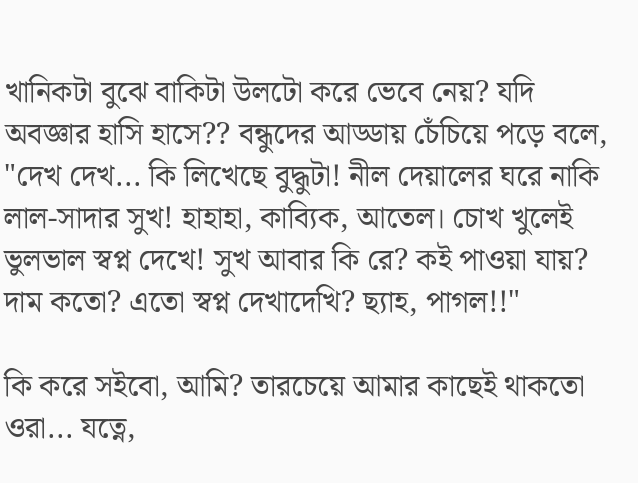খানিকটা বুঝে বাকিটা উলটো করে ভেবে নেয়? যদি অবজ্ঞার হাসি হাসে?? বন্ধুদের আড্ডায় চেঁচিয়ে পড়ে বলে, "দেখ দেখ... কি লিখেছে বুদ্ধুটা! নীল দেয়ালের ঘরে নাকি লাল-সাদার সুখ! হাহাহা, কাব্যিক, আতেল। চোখ খুলেই ভুলভাল স্বপ্ন দেখে! সুখ আবার কি রে? কই পাওয়া যায়? দাম কতো? এতো স্বপ্ন দেখাদেখি? ছ্যাহ, পাগল!!"

কি করে সইবো, আমি? তারচেয়ে আমার কাছেই থাকতো ওরা... যত্নে,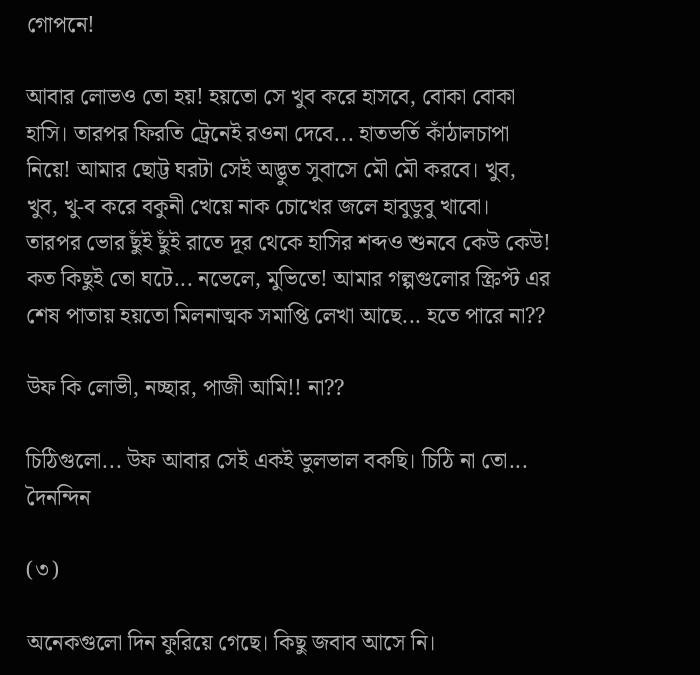গোপনে!

আবার লোভও তো হয়! হয়তো সে খুব করে হাসবে, বোকা বোকা হাসি। তারপর ফিরতি ট্রেনেই রওনা দেবে... হাতভর্তি কাঁঠালচাপা নিয়ে! আমার ছোট্ট ঘরটা সেই অদ্ভুত সুবাসে মৌ মৌ করবে। খুব, খুব, খু-ব করে বকুনী খেয়ে নাক চোখের জলে হাবুডুবু খাবো। তারপর ভোর ছুঁই ছুঁই রাতে দূর থেকে হাসির শব্দও শুনবে কেউ কেউ! কত কিছুই তো ঘটে... নভেলে, মুভিতে! আমার গল্পগুলোর স্ক্রিপ্ট এর শেষ পাতায় হয়তো মিলনাত্মক সমাপ্তি লেখা আছে... হতে পারে না??

উফ কি লোভী, নচ্ছার, পাজী আমি!! না??

চিঠিগুলো... উফ আবার সেই একই ভুলভাল বকছি। চিঠি না তো... দৈনন্দিন

(৩)

অনেকগুলো দিন ফুরিয়ে গেছে। কিছু জবাব আসে নি।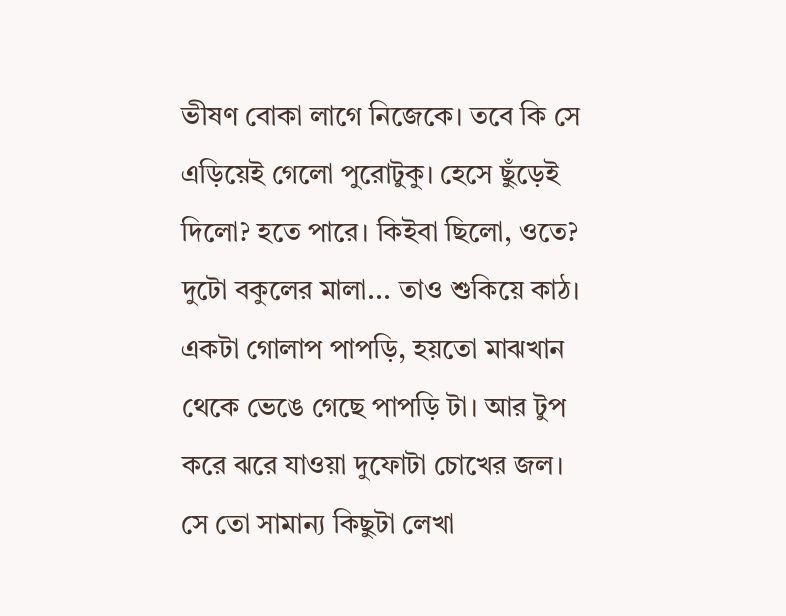ভীষণ বোকা লাগে নিজেকে। তবে কি সে এড়িয়েই গেলো পুরোটুকু। হেসে ছুঁড়েই দিলো? হতে পারে। কিইবা ছিলো, ওতে? দুটো বকুলের মালা... তাও শুকিয়ে কাঠ। একটা গোলাপ পাপড়ি, হয়তো মাঝখান থেকে ভেঙে গেছে পাপড়ি টা। আর টুপ করে ঝরে যাওয়া দুফোটা চোখের জল। সে তো সামান্য কিছুটা লেখা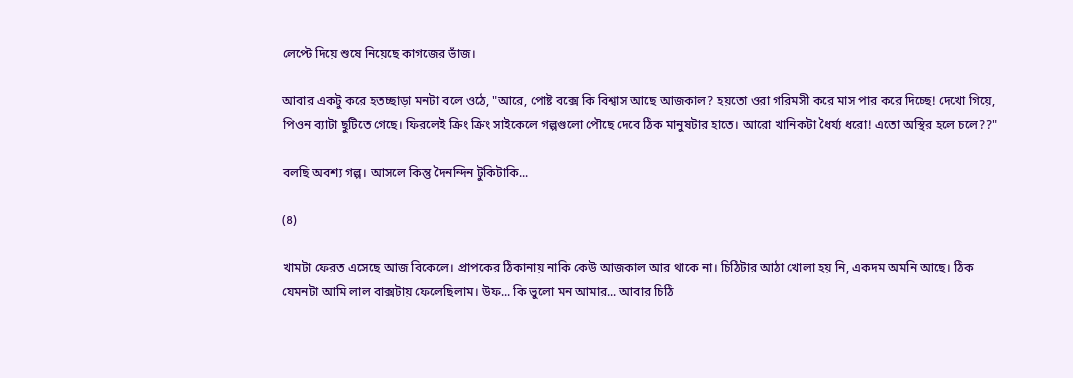লেপ্টে দিয়ে শুষে নিয়েছে কাগজের ভাঁজ।

আবার একটু করে হতচ্ছাড়া মনটা বলে ওঠে, "আরে, পোষ্ট বক্সে কি বিশ্বাস আছে আজকাল? হয়তো ওরা গরিমসী করে মাস পার করে দিচ্ছে! দেখো গিয়ে, পিওন ব্যাটা ছুটিতে গেছে। ফিরলেই ক্রিং ক্রিং সাইকেলে গল্পগুলো পৌছে দেবে ঠিক মানুষটার হাতে। আরো খানিকটা ধৈর্য্য ধরো! এতো অস্থির হলে চলে??"

বলছি অবশ্য গল্প। আসলে কিন্তু দৈনন্দিন টুকিটাকি...

(৪)

খামটা ফেরত এসেছে আজ বিকেলে। প্রাপকের ঠিকানায় নাকি কেউ আজকাল আর থাকে না। চিঠিটার আঠা খোলা হয় নি, একদম অমনি আছে। ঠিক যেমনটা আমি লাল বাক্সটায় ফেলেছিলাম। উফ... কি ভুলো মন আমার... আবার চিঠি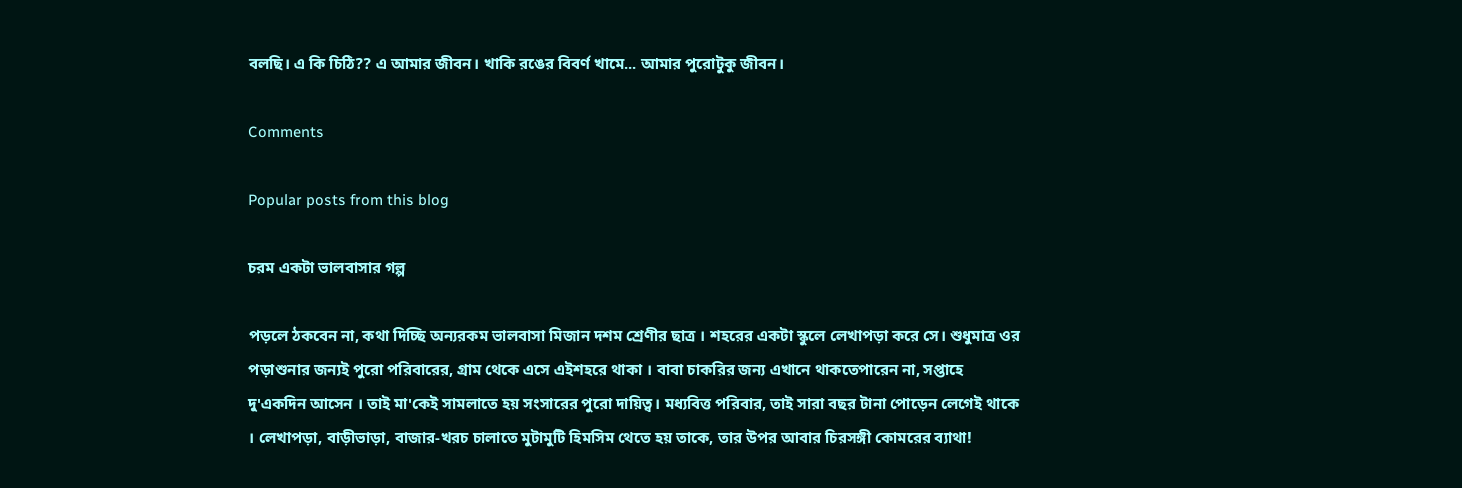বলছি। এ কি চিঠি?? এ আমার জীবন। খাকি রঙের বিবর্ণ খামে... আমার পুরোটুকু জীবন।

Comments

Popular posts from this blog

চরম একটা ভালবাসার গল্প

পড়লে ঠকবেন না, কথা দিচ্ছি অন্যরকম ভালবাসা মিজান দশম শ্রেণীর ছাত্র । শহরের একটা স্কুলে লেখাপড়া করে সে। শুধুমাত্র ওর পড়াশুনার জন্যই পুরো পরিবারের, গ্রাম থেকে এসে এইশহরে থাকা । বাবা চাকরির জন্য এখানে থাকতেপারেন না, সপ্তাহে দু'একদিন আসেন । তাই মা'কেই সামলাতে হয় সংসারের পুরো দায়িত্ব। মধ্যবিত্ত পরিবার, তাই সারা বছর টানা পোড়েন লেগেই থাকে । লেখাপড়া, বাড়ীভাড়া, বাজার-খরচ চালাতে মুটামুটি হিমসিম থেতে হয় তাকে, তার উপর আবার চিরসঙ্গী কোমরের ব্যাথা!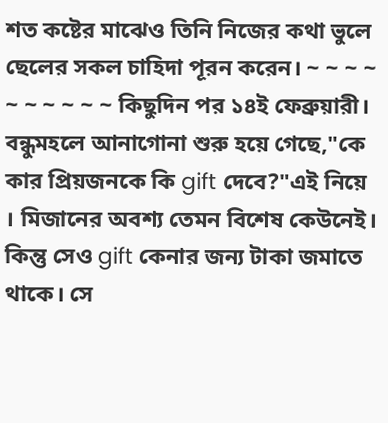শত কষ্টের মাঝেও তিনি নিজের কথা ভুলে ছেলের সকল চাহিদা পূরন করেন। ~ ~ ~ ~ ~ ~ ~ ~ ~ ~ কিছুদিন পর ১৪ই ফেব্রুয়ারী। বন্ধুমহলে আনাগোনা শুরু হয়ে গেছে,"কে কার প্রিয়জনকে কি gift দেবে?"এই নিয়ে । মিজানের অবশ্য তেমন বিশেষ কেউনেই। কিন্তু সেও gift কেনার জন্য টাকা জমাতে থাকে। সে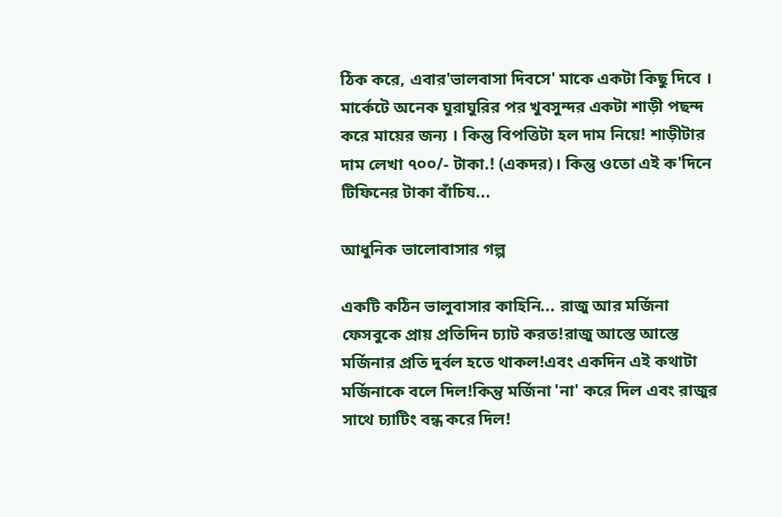ঠিক করে, এবার'ভালবাসা দিবসে' মাকে একটা কিছু দিবে । মার্কেটে অনেক ঘুরাঘুরির পর খুবসুন্দর একটা শাড়ী পছন্দ করে মায়ের জন্য । কিন্তু বিপত্তিটা হল দাম নিয়ে! শাড়ীটার দাম লেখা ৭০০/- টাকা.! (একদর)। কিন্তু ওতো এই ক'দিনে টিফিনের টাকা বাঁচিয...

আধুনিক ভালোবাসার গল্প

একটি কঠিন ভালুবাসার কাহিনি... রাজু আর মর্জিনা ফেসবুকে প্রায় প্রতিদিন চ্যাট করত!রাজু আস্তে আস্তে মর্জিনার প্রতি দুর্বল হতে থাকল!এবং একদিন এই কথাটা মর্জিনাকে বলে দিল!কিন্তু মর্জিনা 'না' করে দিল এবং রাজুর সাথে চ্যাটিং বন্ধ করে দিল!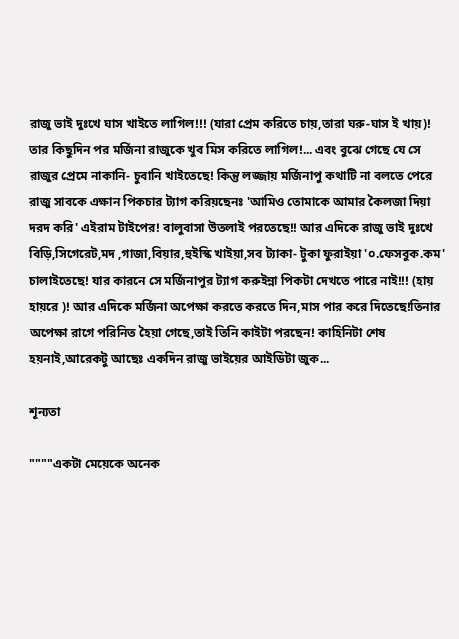রাজু ভাই দুঃখে ঘাস খাইতে লাগিল!!! (যারা প্রেম করিতে চায়,তারা ঘরু-ঘাস ই খায়)! তার কিছুদিন পর মর্জিনা রাজুকে খুব মিস করিতে লাগিল!... এবং বুঝে গেছে যে সে রাজুর প্রেমে নাকানি- চুবানি খাইতেছে! কিন্তু লজ্জায় মর্জিনাপু কথাটি না বলতে পেরে রাজু সাবকে এক্ষান পিকচার ট্যাগ করিয়ছেনঃ 'আমিও তোমাকে আমার কৈলজা দিয়া দরদ করি' এইরাম টাইপের! বালুবাসা উতলাই পরতেছে!! আর এদিকে রাজু ভাই দুঃখে বিড়ি,সিগেরেট,মদ ,গাজা,বিয়ার,হুইস্কি খাইয়া,সব ট্যাকা- টুকা ফুরাইয়া '০.ফেসবুক.কম' চালাইতেছে! যার কারনে সে মর্জিনাপুর ট্যাগ করুইন্না পিকটা দেখতে পারে নাই!!! (হায় হায়রে )! আর এদিকে মর্জিনা অপেক্ষা করতে করতে দিন,মাস পার করে দিতেছে!তিনার অপেক্ষা রাগে পরিনিত হৈয়া গেছে,তাই তিনি কাইটা পরছেন! কাহিনিটা শেষ হয়নাই,আরেকটু আছেঃ একদিন রাজু ভাইয়ের আইডিটা জুক...

শূন্যতা

""""একটা মেয়েকে অনেক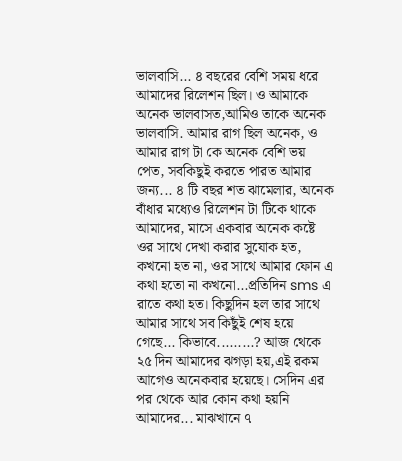ভালবাসি... ৪ বছরের বেশি সময় ধরে আমাদের রিলেশন ছিল। ও আমাকে অনেক ভালবাসত,আমিও তাকে অনেক ভালবাসি. আমার রাগ ছিল অনেক, ও আমার রাগ টা কে অনেক বেশি ভয় পেত, সবকিছুই করতে পারত আমার জন্য... ৪ টি বছর শত ঝামেলার, অনেক বাঁধার মধ্যেও রিলেশন টা টিকে থাকে আমাদের, মাসে একবার অনেক কষ্টে ওর সাথে দেখা করার সুযোক হত, কখনো হত না, ওর সাথে আমার ফোন এ কথা হতো না কখনো...প্রতিদিন sms এ রাতে কথা হত। কিছুদিন হল তার সাথে আমার সাথে সব কিছুঁই শেষ হয়ে গেছে... কিভাবে.........? আজ থেকে ২৫ দিন আমাদের ঝগড়া হয়,এই রকম আগেও অনেকবার হয়েছে। সেদিন এর পর থেকে আর কোন কথা হয়নি আমাদের... মাঝখানে ৭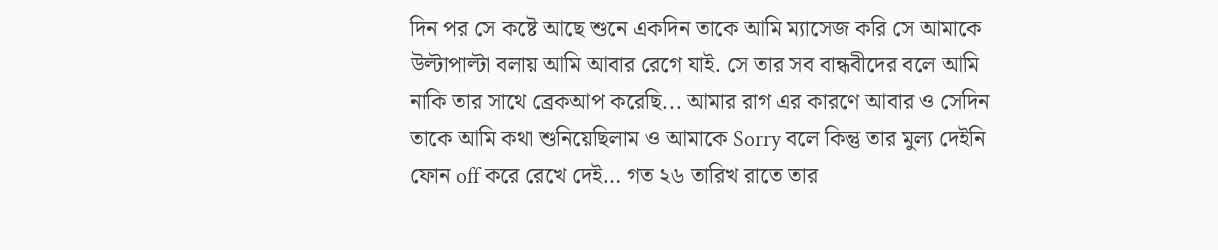দিন পর সে কষ্টে আছে শুনে একদিন তাকে আমি ম্যাসেজ করি সে আমাকে উল্টাপাল্টা বলায় আমি আবার রেগে যাই. সে তার সব বান্ধবীদের বলে আমি নাকি তার সাথে ব্রেকআপ করেছি... আমার রাগ এর কারণে আবার ও সেদিন তাকে আমি কথা শুনিয়েছিলাম ও আমাকে Sorry বলে কিন্তু তার মুল্য দেইনি ফোন off করে রেখে দেই… গত ২৬ তারিখ রাতে তার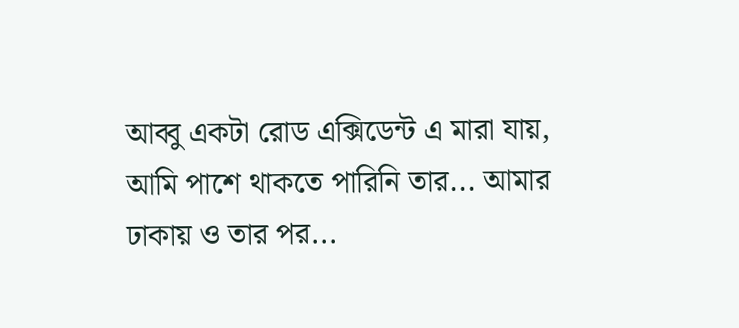আব্বু একটা রোড এক্সিডেন্ট এ মারা যায়, আমি পাশে থাকতে পারিনি তার... আমার ঢাকায় ও তার পর...